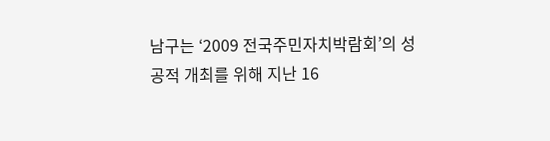남구는 ‘2009 전국주민자치박람회’의 성공적 개최를 위해 지난 16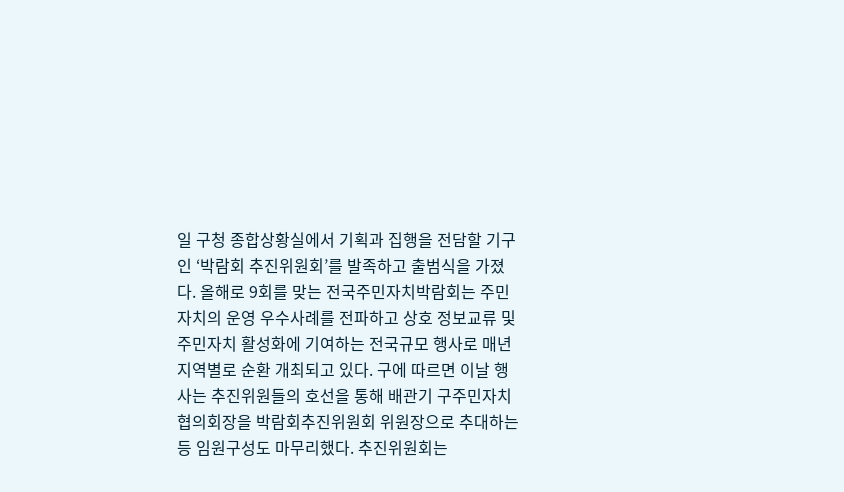일 구청 종합상황실에서 기획과 집행을 전담할 기구인 ‘박람회 추진위원회’를 발족하고 출범식을 가졌다. 올해로 9회를 맞는 전국주민자치박람회는 주민자치의 운영 우수사례를 전파하고 상호 정보교류 및 주민자치 활성화에 기여하는 전국규모 행사로 매년 지역별로 순환 개최되고 있다. 구에 따르면 이날 행사는 추진위원들의 호선을 통해 배관기 구주민자치협의회장을 박람회추진위원회 위원장으로 추대하는 등 임원구성도 마무리했다. 추진위원회는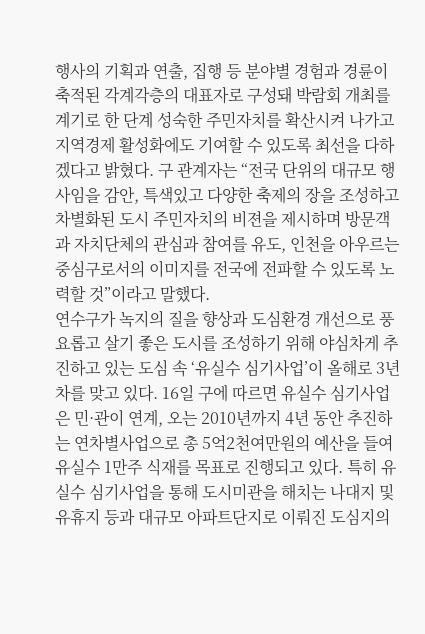행사의 기획과 연출, 집행 등 분야별 경험과 경륜이 축적된 각계각층의 대표자로 구성돼 박람회 개최를 계기로 한 단계 성숙한 주민자치를 확산시켜 나가고 지역경제 활성화에도 기여할 수 있도록 최선을 다하겠다고 밝혔다. 구 관계자는 “전국 단위의 대규모 행사임을 감안, 특색있고 다양한 축제의 장을 조성하고 차별화된 도시 주민자치의 비젼을 제시하며 방문객과 자치단체의 관심과 참여를 유도, 인천을 아우르는 중심구로서의 이미지를 전국에 전파할 수 있도록 노력할 것”이라고 말했다.
연수구가 녹지의 질을 향상과 도심환경 개선으로 풍요롭고 살기 좋은 도시를 조성하기 위해 야심차게 추진하고 있는 도심 속 ‘유실수 심기사업’이 올해로 3년차를 맞고 있다. 16일 구에 따르면 유실수 심기사업은 민·관이 연계, 오는 2010년까지 4년 동안 추진하는 연차별사업으로 총 5억2천여만원의 예산을 들여 유실수 1만주 식재를 목표로 진행되고 있다. 특히 유실수 심기사업을 통해 도시미관을 해치는 나대지 및 유휴지 등과 대규모 아파트단지로 이뤄진 도심지의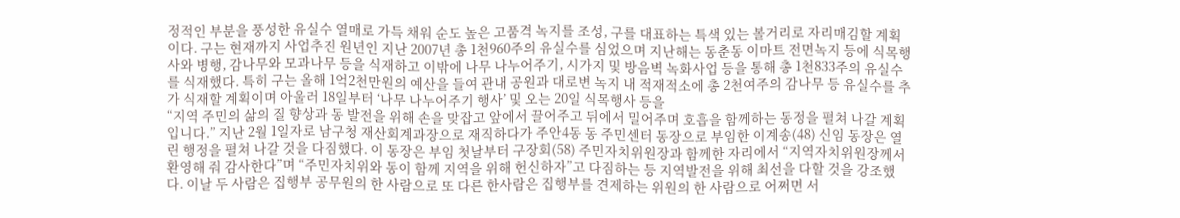정적인 부분을 풍성한 유실수 열매로 가득 채워 순도 높은 고품격 녹지를 조성, 구를 대표하는 특색 있는 볼거리로 자리매김할 계획이다. 구는 현재까지 사업추진 원년인 지난 2007년 총 1천960주의 유실수를 심었으며 지난해는 동춘동 이마트 전면녹지 등에 식목행사와 병행, 감나무와 모과나무 등을 식재하고 이밖에 나무 나누어주기, 시가지 및 방음벽 녹화사업 등을 통해 총 1천833주의 유실수를 식재했다. 특히 구는 올해 1억2천만원의 예산을 들여 관내 공원과 대로변 녹지 내 적재적소에 총 2천여주의 감나무 등 유실수를 추가 식재할 계획이며 아울러 18일부터 ‘나무 나누어주기 행사’ 및 오는 20일 식목행사 등을
“지역 주민의 삶의 질 향상과 동 발전을 위해 손을 맞잡고 앞에서 끌어주고 뒤에서 밀어주며 호흡을 함께하는 동정을 펼쳐 나갈 계획입니다.” 지난 2월 1일자로 남구청 재산회계과장으로 재직하다가 주안4동 동 주민센터 동장으로 부임한 이계송(48) 신임 동장은 열린 행정을 펼쳐 나갈 것을 다짐했다. 이 동장은 부임 첫날부터 구장회(58) 주민자치위원장과 함께한 자리에서 “지역자치위원장께서 환영해 줘 감사한다”며 “주민자치위와 동이 함께 지역을 위해 헌신하자”고 다짐하는 등 지역발전을 위해 최선을 다할 것을 강조했다. 이날 두 사람은 집행부 공무원의 한 사람으로 또 다른 한사람은 집행부를 견제하는 위원의 한 사람으로 어쩌면 서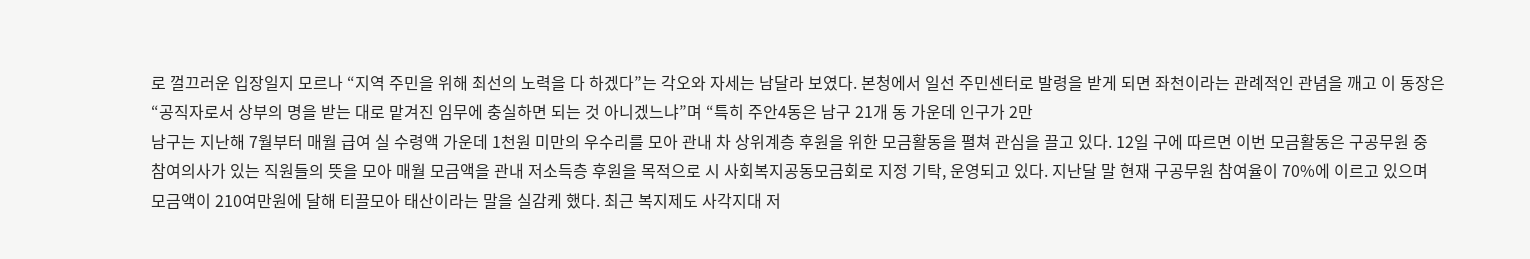로 껄끄러운 입장일지 모르나 “지역 주민을 위해 최선의 노력을 다 하겠다”는 각오와 자세는 남달라 보였다. 본청에서 일선 주민센터로 발령을 받게 되면 좌천이라는 관례적인 관념을 깨고 이 동장은 “공직자로서 상부의 명을 받는 대로 맡겨진 임무에 충실하면 되는 것 아니겠느냐”며 “특히 주안4동은 남구 21개 동 가운데 인구가 2만
남구는 지난해 7월부터 매월 급여 실 수령액 가운데 1천원 미만의 우수리를 모아 관내 차 상위계층 후원을 위한 모금활동을 펼쳐 관심을 끌고 있다. 12일 구에 따르면 이번 모금활동은 구공무원 중 참여의사가 있는 직원들의 뜻을 모아 매월 모금액을 관내 저소득층 후원을 목적으로 시 사회복지공동모금회로 지정 기탁, 운영되고 있다. 지난달 말 현재 구공무원 참여율이 70%에 이르고 있으며 모금액이 210여만원에 달해 티끌모아 태산이라는 말을 실감케 했다. 최근 복지제도 사각지대 저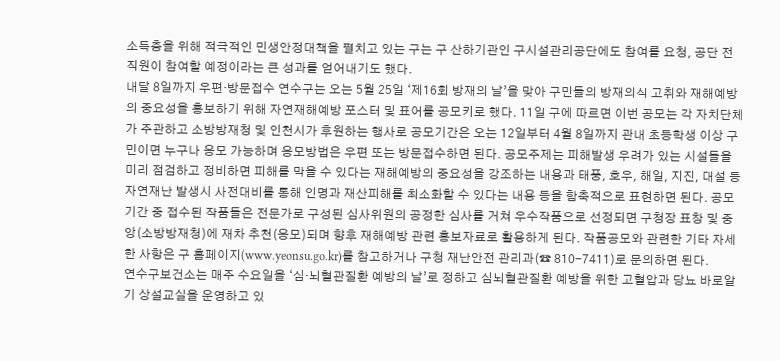소득층을 위해 적극적인 민생안정대책을 펼치고 있는 구는 구 산하기관인 구시설관리공단에도 참여를 요청, 공단 전 직원이 참여할 예정이라는 큰 성과를 얻어내기도 했다.
내달 8일까지 우편·방문접수 연수구는 오는 5월 25일 ‘제16회 방재의 날’을 맞아 구민들의 방재의식 고취와 재해예방의 중요성을 홍보하기 위해 자연재해예방 포스터 및 표어를 공모키로 했다. 11일 구에 따르면 이번 공모는 각 자치단체가 주관하고 소방방재청 및 인천시가 후원하는 행사로 공모기간은 오는 12일부터 4월 8일까지 관내 초등학생 이상 구민이면 누구나 응모 가능하며 응모방법은 우편 또는 방문접수하면 된다. 공모주제는 피해발생 우려가 있는 시설들을 미리 점검하고 정비하면 피해를 막을 수 있다는 재해예방의 중요성을 강조하는 내용과 태풍, 호우, 해일, 지진, 대설 등 자연재난 발생시 사전대비를 통해 인명과 재산피해를 최소화할 수 있다는 내용 등을 함축적으로 표현하면 된다. 공모기간 중 접수된 작품들은 전문가로 구성된 심사위원의 공정한 심사를 거쳐 우수작품으로 선정되면 구청장 표창 및 중앙(소방방재청)에 재차 추천(응모)되며 향후 재해예방 관련 홍보자료로 활용하게 된다. 작품공모와 관련한 기타 자세한 사항은 구 홈페이지(www.yeonsu.go.kr)를 참고하거나 구청 재난안전 관리과(☎ 810-7411)로 문의하면 된다.
연수구보건소는 매주 수요일을 ‘심·뇌혈관질환 예방의 날’로 정하고 심뇌혈관질환 예방을 위한 고혈압과 당뇨 바로알기 상설교실을 운영하고 있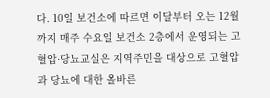다. 10일 보건소에 따르면 이달부터 오는 12월까지 매주 수요일 보건소 2층에서 운영되는 고혈압·당뇨교실은 지역주민을 대상으로 고혈압과 당뇨에 대한 올바른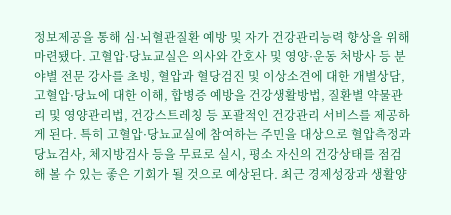정보제공을 통해 심·뇌혈관질환 예방 및 자가 건강관리능력 향상을 위해 마련됐다. 고혈압·당뇨교실은 의사와 간호사 및 영양·운동 처방사 등 분야별 전문 강사를 초빙, 혈압과 혈당검진 및 이상소견에 대한 개별상담, 고혈압·당뇨에 대한 이해, 합병증 예방을 건강생활방법, 질환별 약물관리 및 영양관리법, 건강스트레칭 등 포괄적인 건강관리 서비스를 제공하게 된다. 특히 고혈압·당뇨교실에 참여하는 주민을 대상으로 혈압측정과 당뇨검사, 체지방검사 등을 무료로 실시, 평소 자신의 건강상태를 점검해 볼 수 있는 좋은 기회가 될 것으로 예상된다. 최근 경제성장과 생활양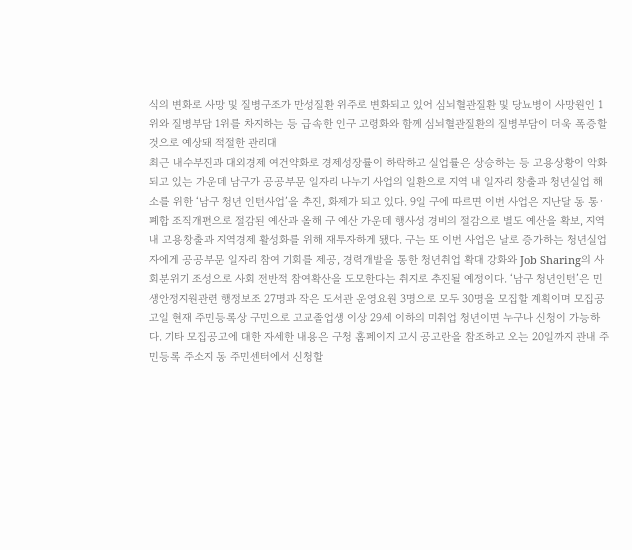식의 변화로 사망 및 질병구조가 만성질환 위주로 변화되고 있어 심뇌혈관질환 및 당뇨병이 사망원인 1위와 질병부담 1위를 차지하는 등 급속한 인구 고령화와 함께 심뇌혈관질환의 질병부담이 더욱 폭증할 것으로 예상돼 적절한 관리대
최근 내수부진과 대외경제 여건약화로 경제성장률이 하락하고 실업률은 상승하는 등 고용상황이 악화되고 있는 가운데 남구가 공공부문 일자리 나누기 사업의 일환으로 지역 내 일자리 창출과 청년실업 해소를 위한 ‘남구 청년 인턴사업’을 추진, 화제가 되고 있다. 9일 구에 따르면 이번 사업은 지난달 동 통·폐합 조직개편으로 절감된 예산과 올해 구 예산 가운데 행사성 경비의 절감으로 별도 예산을 확보, 지역 내 고용창출과 지역경제 활성화를 위해 재투자하게 됐다. 구는 또 이번 사업은 날로 증가하는 청년실업자에게 공공부문 일자리 참여 기회를 제공, 경력개발을 통한 청년취업 확대 강화와 Job Sharing의 사회분위기 조성으로 사회 전반적 참여확산을 도모한다는 취지로 추진될 예정이다. ‘남구 청년인턴’은 민생안정지원관련 행정보조 27명과 작은 도서관 운영요원 3명으로 모두 30명을 모집할 계획이며 모집공고일 현재 주민등록상 구민으로 고교졸업생 이상 29세 이하의 미취업 청년이면 누구나 신청이 가능하다. 기타 모집공고에 대한 자세한 내용은 구청 홈페이지 고시 공고란을 참조하고 오는 20일까지 관내 주민등록 주소지 동 주민센터에서 신청할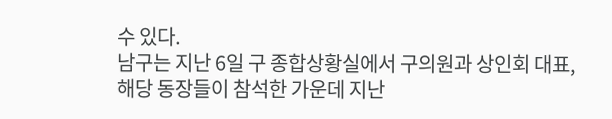수 있다.
남구는 지난 6일 구 종합상황실에서 구의원과 상인회 대표, 해당 동장들이 참석한 가운데 지난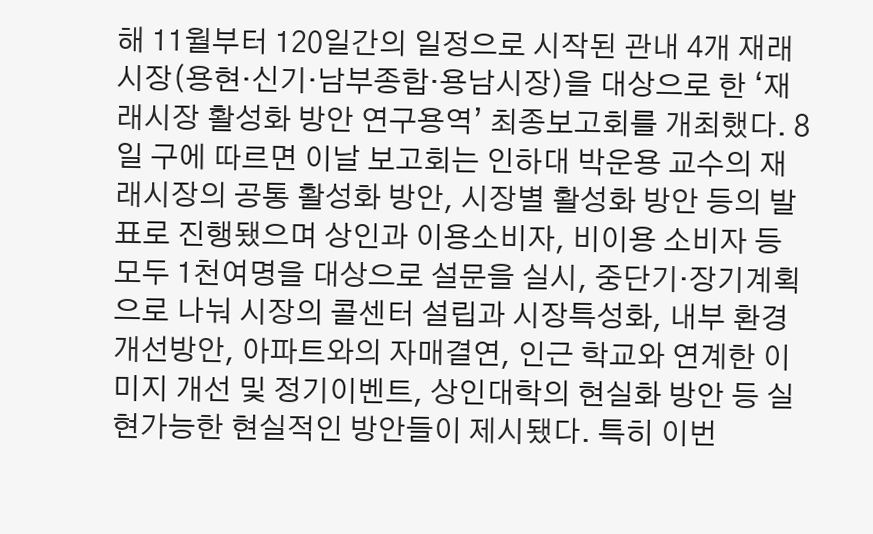해 11월부터 120일간의 일정으로 시작된 관내 4개 재래시장(용현·신기·남부종합·용남시장)을 대상으로 한 ‘재래시장 활성화 방안 연구용역’ 최종보고회를 개최했다. 8일 구에 따르면 이날 보고회는 인하대 박운용 교수의 재래시장의 공통 활성화 방안, 시장별 활성화 방안 등의 발표로 진행됐으며 상인과 이용소비자, 비이용 소비자 등 모두 1천여명을 대상으로 설문을 실시, 중단기·장기계획으로 나눠 시장의 콜센터 설립과 시장특성화, 내부 환경개선방안, 아파트와의 자매결연, 인근 학교와 연계한 이미지 개선 및 정기이벤트, 상인대학의 현실화 방안 등 실현가능한 현실적인 방안들이 제시됐다. 특히 이번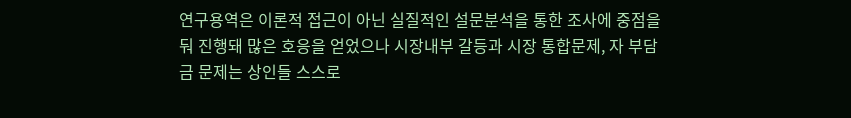연구용역은 이론적 접근이 아닌 실질적인 설문분석을 통한 조사에 중점을 둬 진행돼 많은 호응을 얻었으나 시장내부 갈등과 시장 통합문제, 자 부담금 문제는 상인들 스스로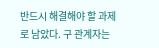반드시 해결해야 할 과제로 남았다. 구 관계자는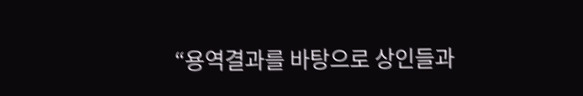“용역결과를 바탕으로 상인들과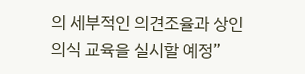의 세부적인 의견조율과 상인의식 교육을 실시할 예정”